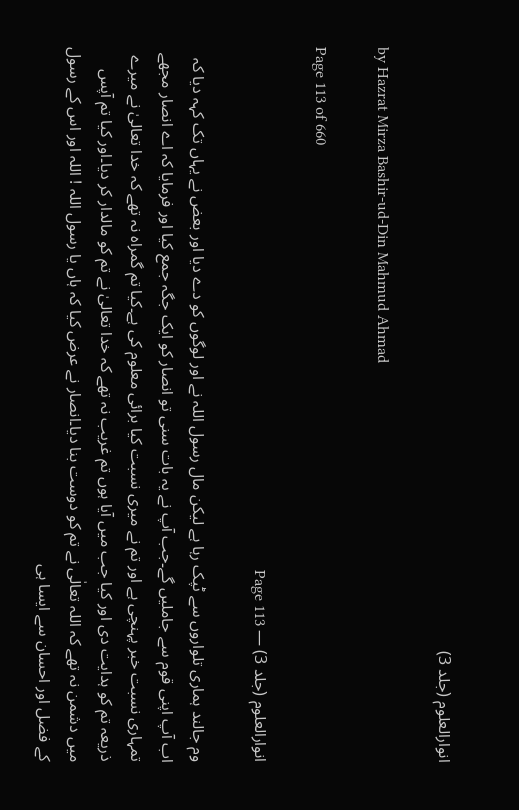انوارالعلوم (جلد 3)

by Hazrat Mirza Bashir-ud-Din Mahmud Ahmad

Page 113 of 660

انوارالعلوم (جلد 3) — Page 113

وم جالند ہماری تلواروں سے ٹپک رہا ہے لیکن مال رسول اللہ نے اور لوگوں کو دے دیا اور بعض نے یہاں تک کہہ دیا کہ اب آپ اپنی قوم سے جاملیں گے۔جب آپ نے یہ بات سنی تو انصار کو ایک جگہ جمع کیا اور فرمایا کہ اے انصار مجھے تمہاری نسبت خبر پہنچی ہے اور تم نے میری نسبت کیا برائی معلوم کی ہے۔کیا تم گمراہ نہ تھے کہ خدا تعالیٰ نے میرے ذریعہ تم کو ہدایت دی اور کیا جب میں آیا ہوں تم غریب نہ تھے کہ خدا تعالیٰ نے تم کو مالدار کر دیا۔اور کیا تم آپس میں دشمن نہ تھے کہ اللہ تعالٰی نے تم کو دوست بنا دیا۔انصار نے عرض کیا کہ ہاں یا رسول اللہ ! اللہ اور اس کے رسول کے فضل اور احسان سے ایسا ہی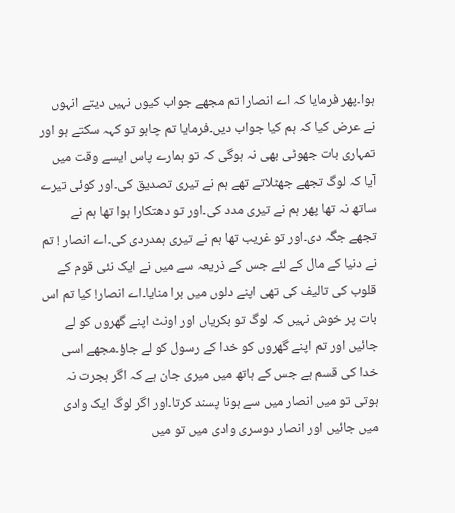ہوا۔پھر فرمایا کہ اے انصارا تم مجھے جواب کیوں نہیں دیتے انہوں نے عرض کیا کہ ہم کیا جواب دیں۔فرمایا تم چاہو تو کہہ سکتے ہو اور تمہاری بات جھوٹی بھی نہ ہوگی کہ تو ہمارے پاس ایسے وقت میں آیا کہ لوگ تجھے جھٹلاتے تھے ہم نے تیری تصدیق کی۔اور کوئی تیرے ساتھ نہ تھا پھر ہم نے تیری مدد کی۔اور تو دھتکارا ہوا تھا ہم نے تجھے جگہ دی۔اور تو غریب تھا ہم نے تیری ہمدردی کی۔اے انصار ! تم نے دنیا کے مال کے لئے جس کے ذریعہ سے میں نے ایک نئی قوم کے قلوب کی تالیف کی تھی اپنے دلوں میں برا منایا۔اے انصار! کیا تم اس بات پر خوش نہیں کہ لوگ تو بکریاں اور اونٹ اپنے گھروں کو لے جائیں اور تم اپنے گھروں کو خدا کے رسول کو لے جاؤ۔مجھے اسی خدا کی قسم ہے جس کے ہاتھ میں میری جان ہے کہ اگر ہجرت نہ ہوتی تو میں انصار میں سے ہونا پسند کرتا۔اور اگر لوگ ایک وادی میں جائیں اور انصار دوسری وادی میں تو میں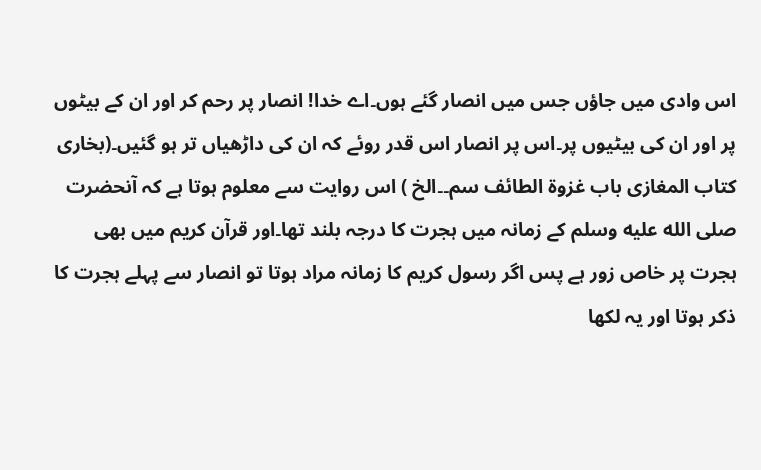اس وادی میں جاؤں جس میں انصار گئے ہوں۔اے خدا! انصار پر رحم کر اور ان کے بیٹوں پر اور ان کی بیٹیوں پر۔اس پر انصار اس قدر روئے کہ ان کی داڑھیاں تر ہو گئیں۔(بخاری کتاب المغازی باب غزوة الطائف سم۔۔الخ ) اس روایت سے معلوم ہوتا ہے کہ آنحضرت صلى الله عليه وسلم کے زمانہ میں ہجرت کا درجہ بلند تھا۔اور قرآن کریم میں بھی ہجرت پر خاص زور ہے پس اگر رسول کریم کا زمانہ مراد ہوتا تو انصار سے پہلے ہجرت کا ذکر ہوتا اور یہ لکھا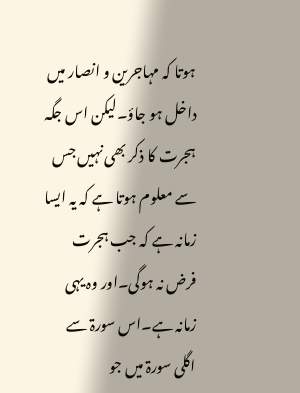ہوتا کہ مہاجرین و انصار میں داخل ہو جاؤ۔لیکن اس جگہ ہجرت کا ذکر بھی نہیں جس سے معلوم ہوتا ہے کہ یہ ایسا زمانہ ہے کہ جب ہجرت فرض نہ ہوگی۔اور وہ یہی زمانہ ہے۔اس سورۃ سے اگلی سورۃ میں جو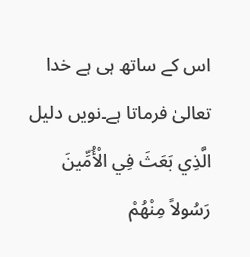اس کے ساتھ ہی ہے خدا تعالیٰ فرماتا ہے۔نویں دلیل الَّذِي بَعَثَ فِي الْأُمِّينَ رَسُولاً مِنْهُمْ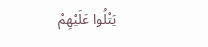يَتْلُوا عَلَيْهِمْ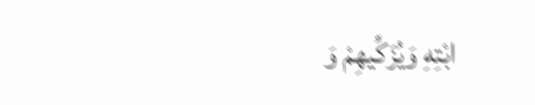ابْتِهِ وَيُزَكِّيهِمْ وَ